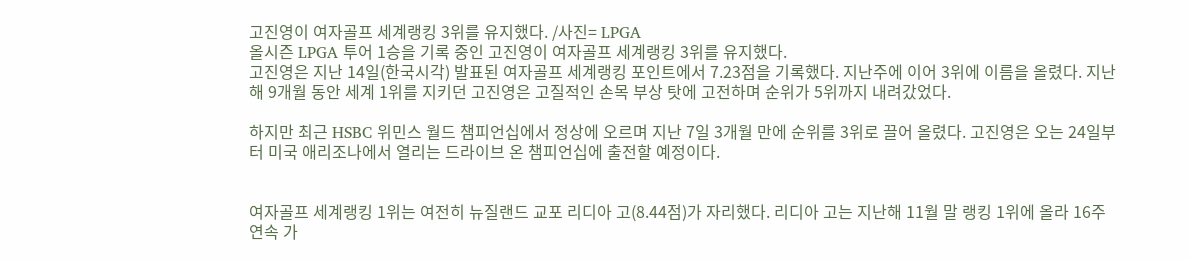고진영이 여자골프 세계랭킹 3위를 유지했다. /사진= LPGA
올시즌 LPGA 투어 1승을 기록 중인 고진영이 여자골프 세계랭킹 3위를 유지했다.
고진영은 지난 14일(한국시각) 발표된 여자골프 세계랭킹 포인트에서 7.23점을 기록했다. 지난주에 이어 3위에 이름을 올렸다. 지난해 9개월 동안 세계 1위를 지키던 고진영은 고질적인 손목 부상 탓에 고전하며 순위가 5위까지 내려갔었다.

하지만 최근 HSBC 위민스 월드 챔피언십에서 정상에 오르며 지난 7일 3개월 만에 순위를 3위로 끌어 올렸다. 고진영은 오는 24일부터 미국 애리조나에서 열리는 드라이브 온 챔피언십에 출전할 예정이다.


여자골프 세계랭킹 1위는 여전히 뉴질랜드 교포 리디아 고(8.44점)가 자리했다. 리디아 고는 지난해 11월 말 랭킹 1위에 올라 16주 연속 가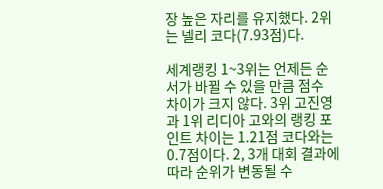장 높은 자리를 유지했다. 2위는 넬리 코다(7.93점)다.

세계랭킹 1~3위는 언제든 순서가 바뀔 수 있을 만큼 점수 차이가 크지 않다. 3위 고진영과 1위 리디아 고와의 랭킹 포인트 차이는 1.21점 코다와는 0.7점이다. 2, 3개 대회 결과에 따라 순위가 변동될 수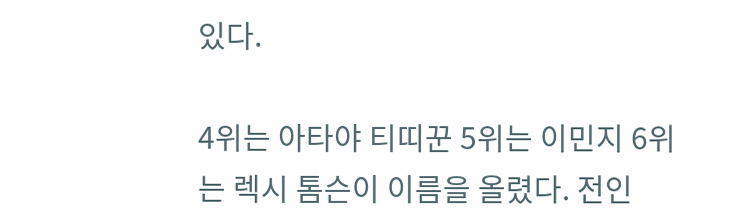있다.

4위는 아타야 티띠꾼 5위는 이민지 6위는 렉시 톰슨이 이름을 올렸다. 전인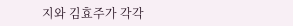지와 김효주가 각각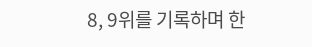8, 9위를 기록하며 한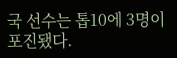국 선수는 톱10에 3명이 포진됐다.